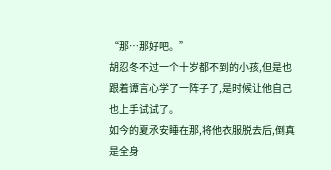“那…那好吧。”
胡忍冬不过一个十岁都不到的小孩,但是也跟着谭言心学了一阵子了,是时候让他自己也上手试试了。
如今的夏氶安睡在那,将他衣服脱去后,倒真是全身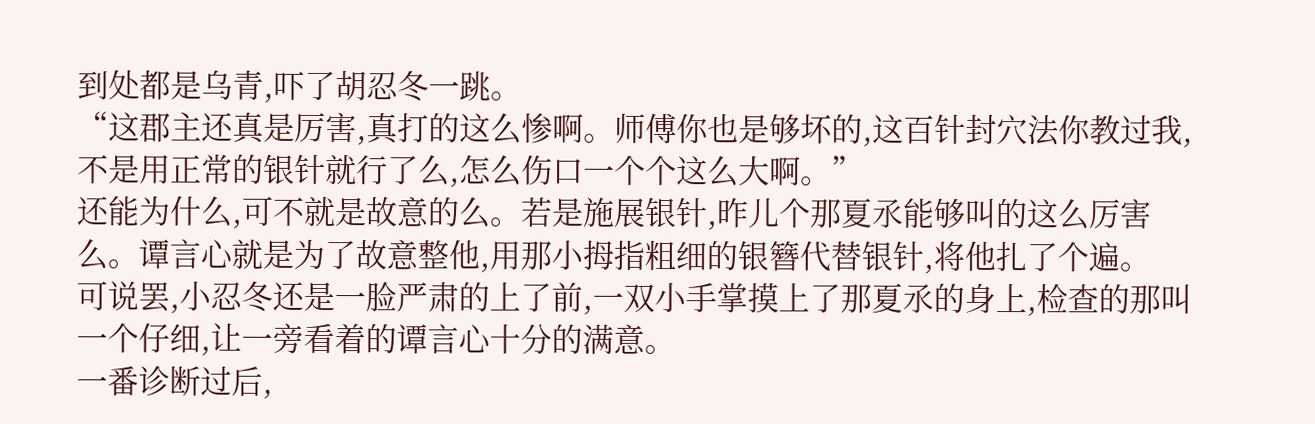到处都是乌青,吓了胡忍冬一跳。
“这郡主还真是厉害,真打的这么惨啊。师傅你也是够坏的,这百针封穴法你教过我,不是用正常的银针就行了么,怎么伤口一个个这么大啊。”
还能为什么,可不就是故意的么。若是施展银针,昨儿个那夏氶能够叫的这么厉害么。谭言心就是为了故意整他,用那小拇指粗细的银簪代替银针,将他扎了个遍。
可说罢,小忍冬还是一脸严肃的上了前,一双小手掌摸上了那夏氶的身上,检查的那叫一个仔细,让一旁看着的谭言心十分的满意。
一番诊断过后,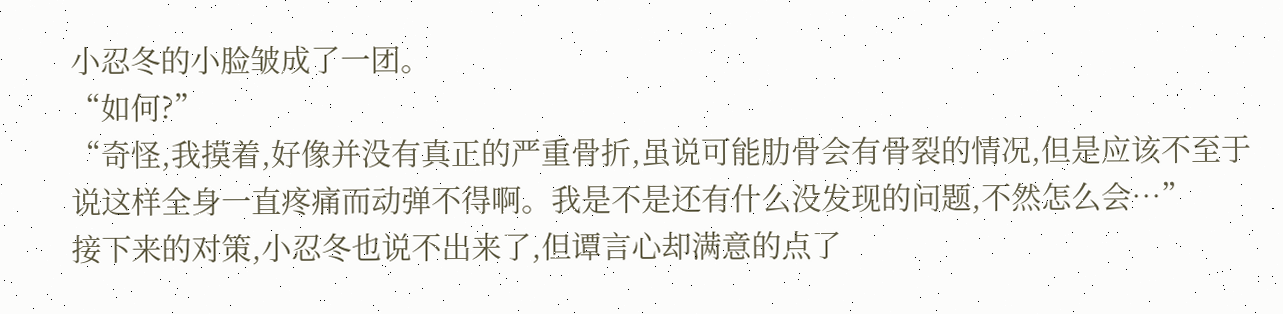小忍冬的小脸皱成了一团。
“如何?”
“奇怪,我摸着,好像并没有真正的严重骨折,虽说可能肋骨会有骨裂的情况,但是应该不至于说这样全身一直疼痛而动弹不得啊。我是不是还有什么没发现的问题,不然怎么会…”
接下来的对策,小忍冬也说不出来了,但谭言心却满意的点了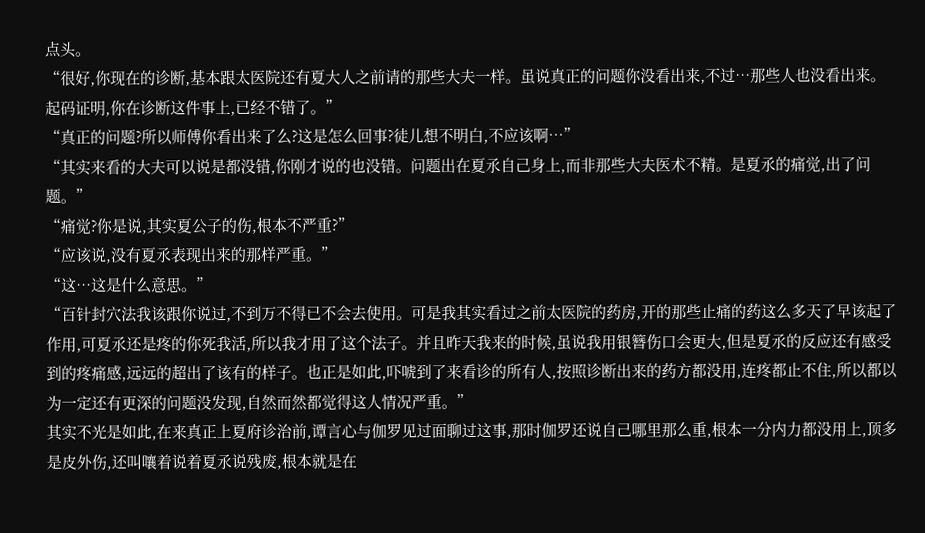点头。
“很好,你现在的诊断,基本跟太医院还有夏大人之前请的那些大夫一样。虽说真正的问题你没看出来,不过…那些人也没看出来。起码证明,你在诊断这件事上,已经不错了。”
“真正的问题?所以师傅你看出来了么?这是怎么回事?徒儿想不明白,不应该啊…”
“其实来看的大夫可以说是都没错,你刚才说的也没错。问题出在夏氶自己身上,而非那些大夫医术不精。是夏氶的痛觉,出了问题。”
“痛觉?你是说,其实夏公子的伤,根本不严重?”
“应该说,没有夏氶表现出来的那样严重。”
“这…这是什么意思。”
“百针封穴法我该跟你说过,不到万不得已不会去使用。可是我其实看过之前太医院的药房,开的那些止痛的药这么多天了早该起了作用,可夏氶还是疼的你死我活,所以我才用了这个法子。并且昨天我来的时候,虽说我用银簪伤口会更大,但是夏氶的反应还有感受到的疼痛感,远远的超出了该有的样子。也正是如此,吓唬到了来看诊的所有人,按照诊断出来的药方都没用,连疼都止不住,所以都以为一定还有更深的问题没发现,自然而然都觉得这人情况严重。”
其实不光是如此,在来真正上夏府诊治前,谭言心与伽罗见过面聊过这事,那时伽罗还说自己哪里那么重,根本一分内力都没用上,顶多是皮外伤,还叫嚷着说着夏氶说残废,根本就是在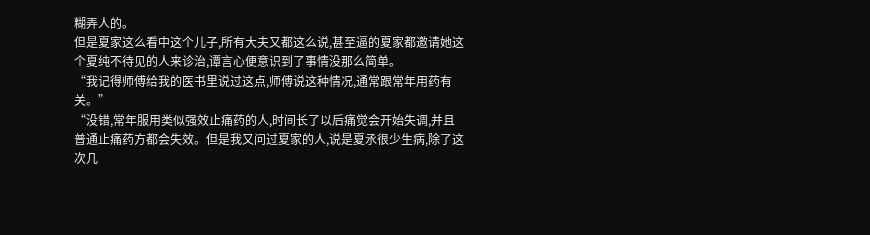糊弄人的。
但是夏家这么看中这个儿子,所有大夫又都这么说,甚至逼的夏家都邀请她这个夏纯不待见的人来诊治,谭言心便意识到了事情没那么简单。
“我记得师傅给我的医书里说过这点,师傅说这种情况,通常跟常年用药有关。”
“没错,常年服用类似强效止痛药的人,时间长了以后痛觉会开始失调,并且普通止痛药方都会失效。但是我又问过夏家的人,说是夏氶很少生病,除了这次几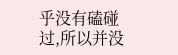乎没有磕碰过,所以并没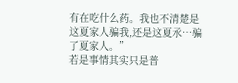有在吃什么药。我也不清楚是这夏家人骗我,还是这夏氶…骗了夏家人。”
若是事情其实只是普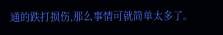通的跌打损伤,那么事情可就简单太多了。